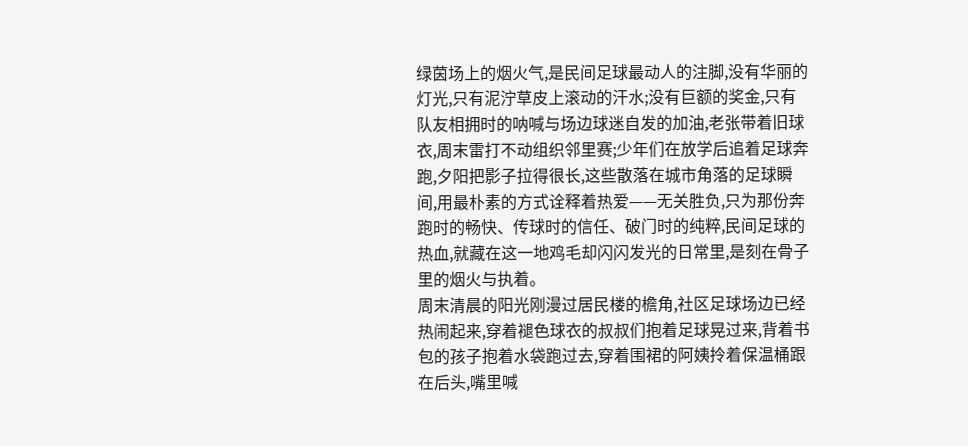绿茵场上的烟火气,是民间足球最动人的注脚,没有华丽的灯光,只有泥泞草皮上滚动的汗水;没有巨额的奖金,只有队友相拥时的呐喊与场边球迷自发的加油,老张带着旧球衣,周末雷打不动组织邻里赛;少年们在放学后追着足球奔跑,夕阳把影子拉得很长,这些散落在城市角落的足球瞬间,用最朴素的方式诠释着热爱——无关胜负,只为那份奔跑时的畅快、传球时的信任、破门时的纯粹,民间足球的热血,就藏在这一地鸡毛却闪闪发光的日常里,是刻在骨子里的烟火与执着。
周末清晨的阳光刚漫过居民楼的檐角,社区足球场边已经热闹起来,穿着褪色球衣的叔叔们抱着足球晃过来,背着书包的孩子抱着水袋跑过去,穿着围裙的阿姨拎着保温桶跟在后头,嘴里喊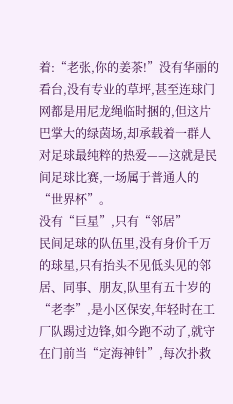着:“老张,你的姜茶!”没有华丽的看台,没有专业的草坪,甚至连球门网都是用尼龙绳临时捆的,但这片巴掌大的绿茵场,却承载着一群人对足球最纯粹的热爱——这就是民间足球比赛,一场属于普通人的“世界杯”。
没有“巨星”,只有“邻居”
民间足球的队伍里,没有身价千万的球星,只有抬头不见低头见的邻居、同事、朋友,队里有五十岁的“老李”,是小区保安,年轻时在工厂队踢过边锋,如今跑不动了,就守在门前当“定海神针”,每次扑救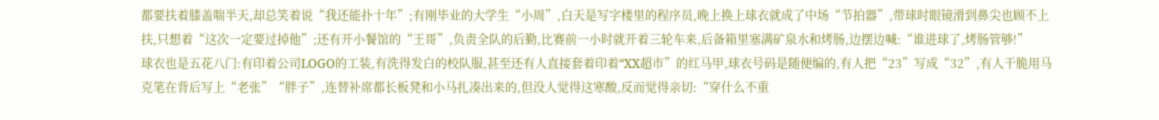都要扶着膝盖喘半天,却总笑着说“我还能扑十年”;有刚毕业的大学生“小周”,白天是写字楼里的程序员,晚上换上球衣就成了中场“节拍器”,带球时眼镜滑到鼻尖也顾不上扶,只想着“这次一定要过掉他”;还有开小餐馆的“王哥”,负责全队的后勤,比赛前一小时就开着三轮车来,后备箱里塞满矿泉水和烤肠,边摆边喊:“谁进球了,烤肠管够!”
球衣也是五花八门:有印着公司LOGO的工装,有洗得发白的校队服,甚至还有人直接套着印着“XX超市”的红马甲,球衣号码是随便编的,有人把“23”写成“32”,有人干脆用马克笔在背后写上“老张”“胖子”,连替补席都长板凳和小马扎凑出来的,但没人觉得这寒酸,反而觉得亲切:“穿什么不重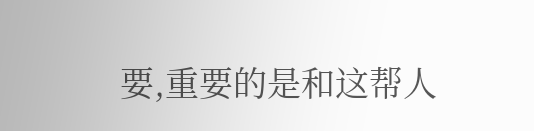要,重要的是和这帮人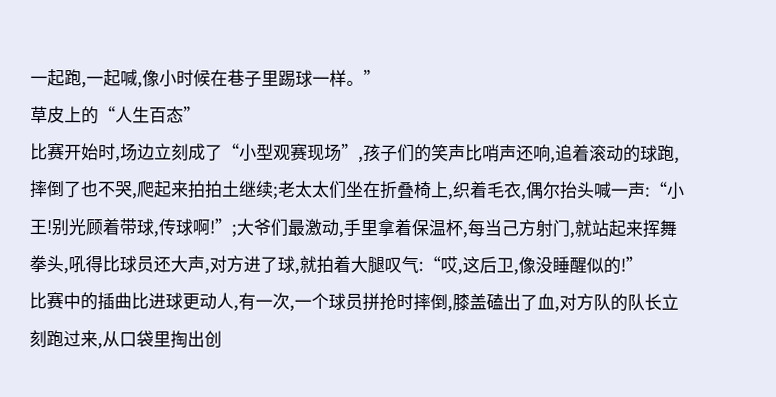一起跑,一起喊,像小时候在巷子里踢球一样。”
草皮上的“人生百态”
比赛开始时,场边立刻成了“小型观赛现场”,孩子们的笑声比哨声还响,追着滚动的球跑,摔倒了也不哭,爬起来拍拍土继续;老太太们坐在折叠椅上,织着毛衣,偶尔抬头喊一声:“小王!别光顾着带球,传球啊!”;大爷们最激动,手里拿着保温杯,每当己方射门,就站起来挥舞拳头,吼得比球员还大声,对方进了球,就拍着大腿叹气:“哎,这后卫,像没睡醒似的!”
比赛中的插曲比进球更动人,有一次,一个球员拼抢时摔倒,膝盖磕出了血,对方队的队长立刻跑过来,从口袋里掏出创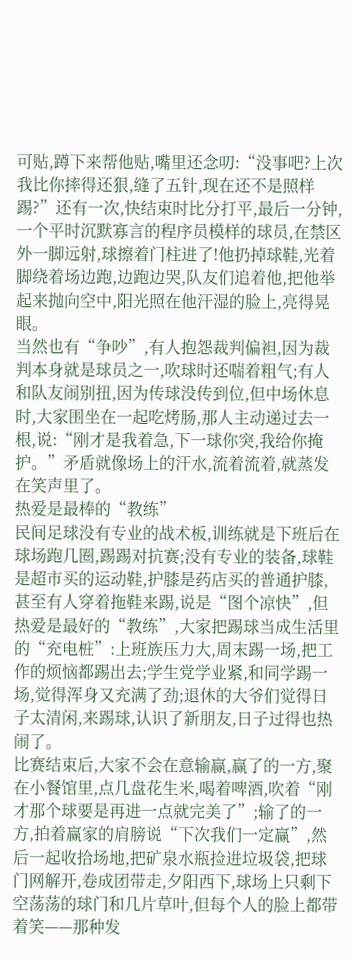可贴,蹲下来帮他贴,嘴里还念叨:“没事吧?上次我比你摔得还狠,缝了五针,现在还不是照样踢?”还有一次,快结束时比分打平,最后一分钟,一个平时沉默寡言的程序员模样的球员,在禁区外一脚远射,球擦着门柱进了!他扔掉球鞋,光着脚绕着场边跑,边跑边哭,队友们追着他,把他举起来抛向空中,阳光照在他汗湿的脸上,亮得晃眼。
当然也有“争吵”,有人抱怨裁判偏袒,因为裁判本身就是球员之一,吹球时还喘着粗气;有人和队友闹别扭,因为传球没传到位,但中场休息时,大家围坐在一起吃烤肠,那人主动递过去一根,说:“刚才是我着急,下一球你突,我给你掩护。”矛盾就像场上的汗水,流着流着,就蒸发在笑声里了。
热爱是最棒的“教练”
民间足球没有专业的战术板,训练就是下班后在球场跑几圈,踢踢对抗赛;没有专业的装备,球鞋是超市买的运动鞋,护膝是药店买的普通护膝,甚至有人穿着拖鞋来踢,说是“图个凉快”,但热爱是最好的“教练”,大家把踢球当成生活里的“充电桩”:上班族压力大,周末踢一场,把工作的烦恼都踢出去;学生党学业紧,和同学踢一场,觉得浑身又充满了劲;退休的大爷们觉得日子太清闲,来踢球,认识了新朋友,日子过得也热闹了。
比赛结束后,大家不会在意输赢,赢了的一方,聚在小餐馆里,点几盘花生米,喝着啤酒,吹着“刚才那个球要是再进一点就完美了”;输了的一方,拍着赢家的肩膀说“下次我们一定赢”,然后一起收拾场地,把矿泉水瓶捡进垃圾袋,把球门网解开,卷成团带走,夕阳西下,球场上只剩下空荡荡的球门和几片草叶,但每个人的脸上都带着笑——那种发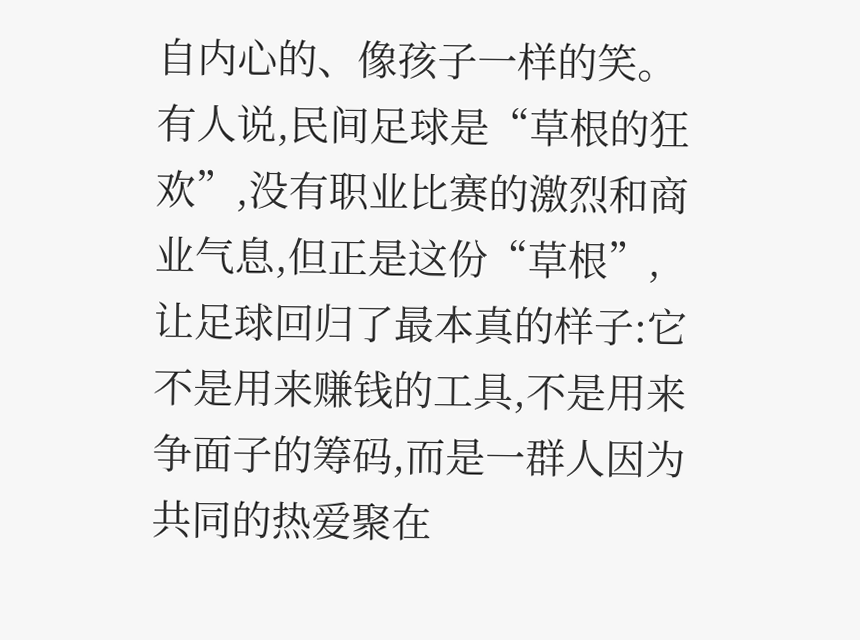自内心的、像孩子一样的笑。
有人说,民间足球是“草根的狂欢”,没有职业比赛的激烈和商业气息,但正是这份“草根”,让足球回归了最本真的样子:它不是用来赚钱的工具,不是用来争面子的筹码,而是一群人因为共同的热爱聚在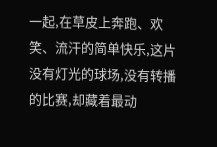一起,在草皮上奔跑、欢笑、流汗的简单快乐,这片没有灯光的球场,没有转播的比赛,却藏着最动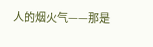人的烟火气——那是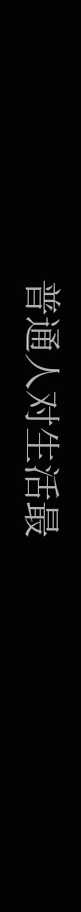普通人对生活最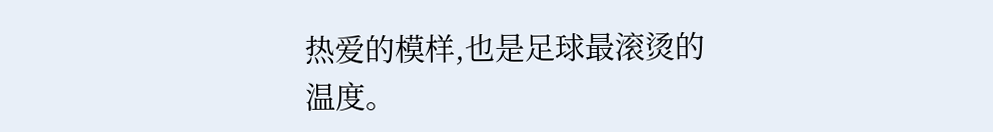热爱的模样,也是足球最滚烫的温度。